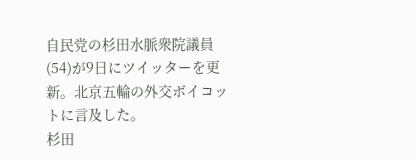自民党の杉田水脈衆院議員(54)が9日にツイッターを更新。北京五輪の外交ボイコットに言及した。
杉田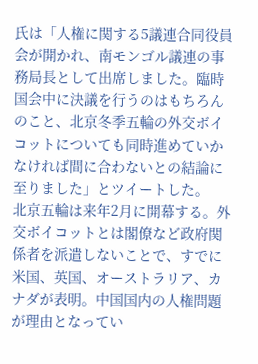氏は「人権に関する5議連合同役員会が開かれ、南モンゴル議連の事務局長として出席しました。臨時国会中に決議を行うのはもちろんのこと、北京冬季五輪の外交ボイコットについても同時進めていかなければ間に合わないとの結論に至りました」とツイートした。
北京五輪は来年2月に開幕する。外交ボイコットとは閣僚など政府関係者を派遣しないことで、すでに米国、英国、オーストラリア、カナダが表明。中国国内の人権問題が理由となってい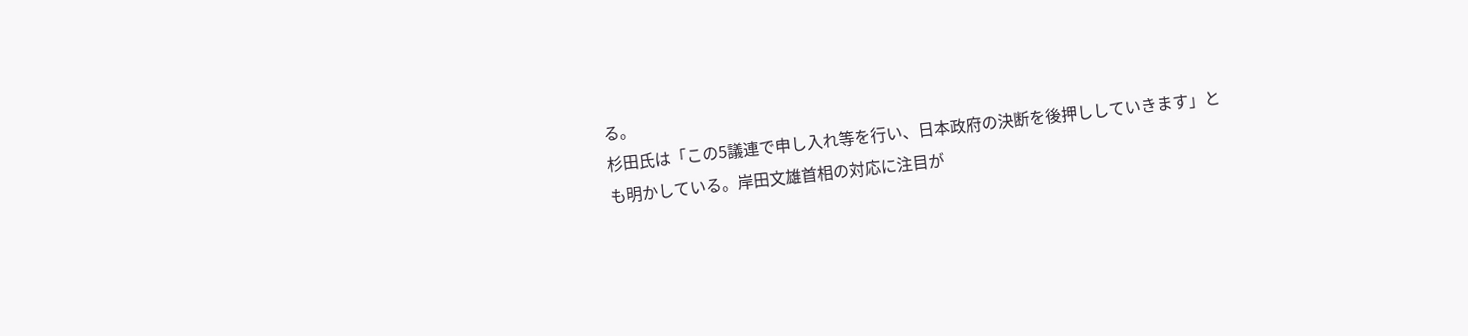る。
杉田氏は「この5議連で申し入れ等を行い、日本政府の決断を後押ししていきます」とも明かしている。岸田文雄首相の対応に注目が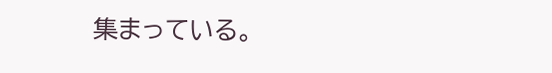集まっている。